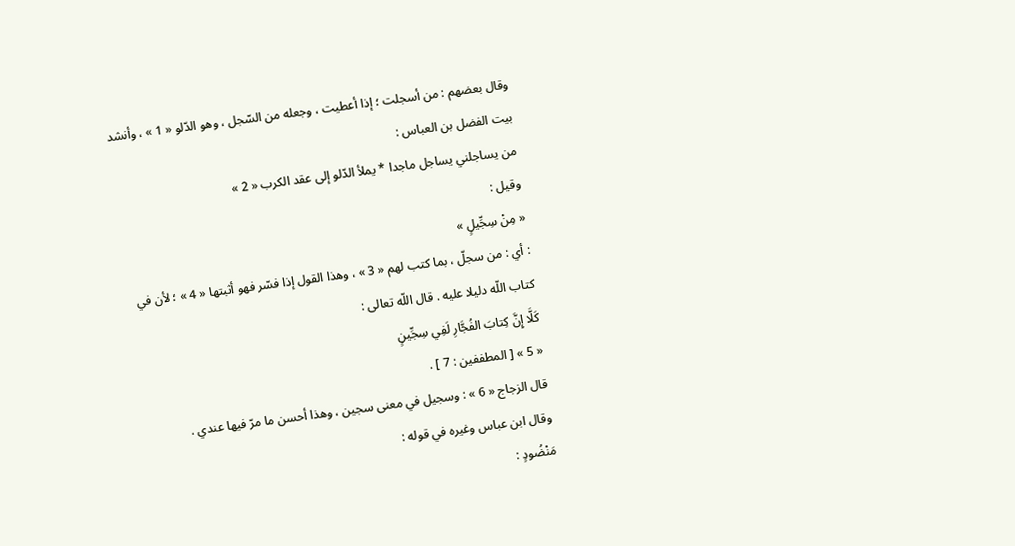وقال بعضهم : من أسجلت ؛ إذا أعطيت ، وجعله من السّجل ، وهو الدّلو « 1 » ، وأنشد بيت الفضل بن العباس :
من يساجلني يساجل ماجدا * يملأ الدّلو إلى عقد الكرب « 2 »
وقيل :
« مِنْ سِجِّيلٍ »
: أي : من سجلّ ، بما كتب لهم « 3 » ، وهذا القول إذا فسّر فهو أثبتها « 4 » ؛ لأن في كتاب اللّه دليلا عليه . قال اللّه تعالى :
كَلَّا إِنَّ كِتابَ الفُجَّارِ لَفِي سِجِّينٍ
« 5 » [ المطففين : 7 ] .
قال الزجاج « 6 » : وسجيل في معنى سجين ، وهذا أحسن ما مرّ فيها عندي .
وقال ابن عباس وغيره في قوله :
مَنْضُودٍ :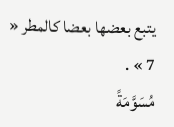يتبع بعضها بعضا كالمطر « 7 » .
مُسَوَّمَةً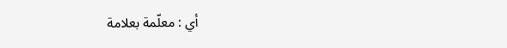أي : معلّمة بعلامة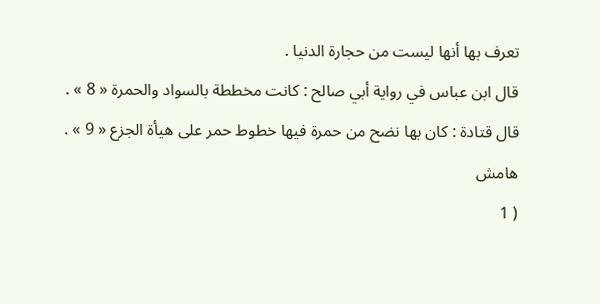تعرف بها أنها ليست من حجارة الدنيا .
قال ابن عباس في رواية أبي صالح : كانت مخططة بالسواد والحمرة « 8 » .
قال قتادة : كان بها نضح من حمرة فيها خطوط حمر على هيأة الجزع « 9 » .
هامش
( 1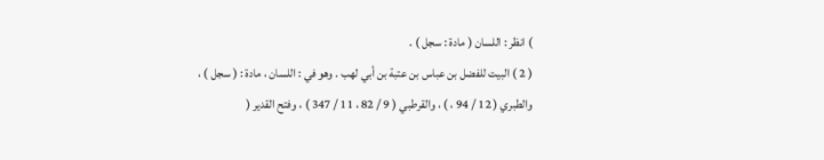) انظر : اللسان ( مادة : سجل ) .
( 2 ) البيت للفضل بن عباس بن عتبة بن أبي لهب . وهو في : اللسان ، مادة : ( سجل ) ، والطبري ( 12 / 94 ، ) ، والقرطبي ( 9 / 82 ، 11 / 347 ) ، وفتح القدير (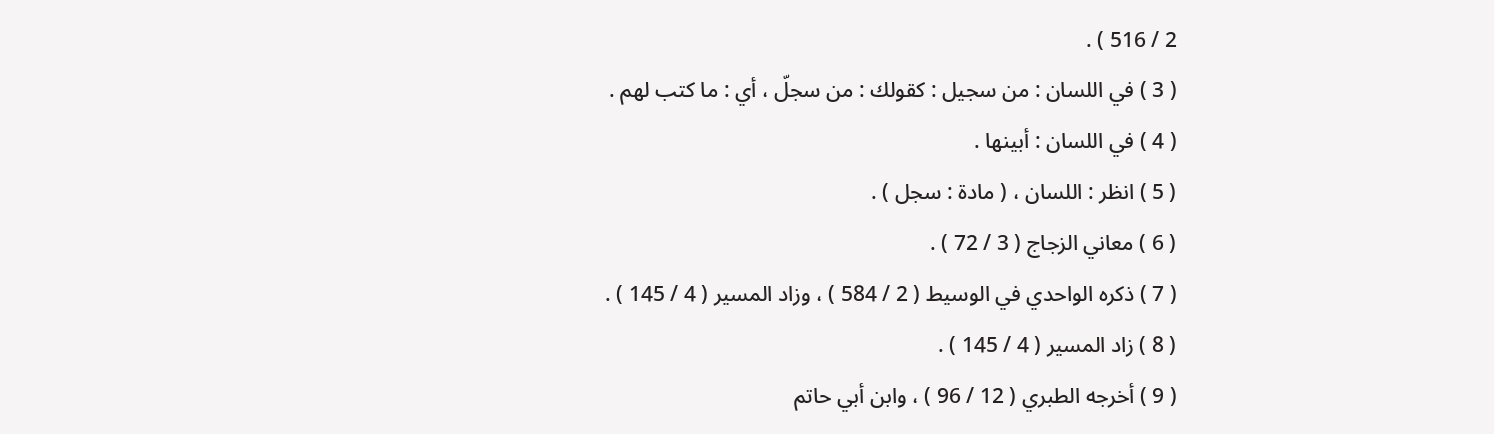2 / 516 ) .
( 3 ) في اللسان : من سجيل : كقولك : من سجلّ ، أي : ما كتب لهم .
( 4 ) في اللسان : أبينها .
( 5 ) انظر : اللسان ، ( مادة : سجل ) .
( 6 ) معاني الزجاج ( 3 / 72 ) .
( 7 ) ذكره الواحدي في الوسيط ( 2 / 584 ) ، وزاد المسير ( 4 / 145 ) .
( 8 ) زاد المسير ( 4 / 145 ) .
( 9 ) أخرجه الطبري ( 12 / 96 ) ، وابن أبي حاتم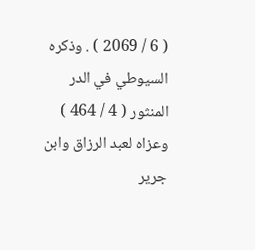( 6 / 2069 ) . وذكره السيوطي في الدر المنثور ( 4 / 464 ) وعزاه لعبد الرزاق وابن جرير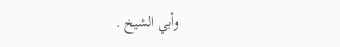وأبي الشيخ .